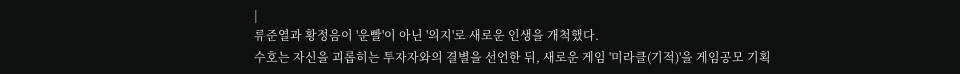|
류준열과 황정음이 '운빨'이 아닌 '의지'로 새로운 인생을 개척했다.
수호는 자신을 괴롭히는 투자자와의 결별을 선언한 뒤, 새로운 게임 '미라클(기적)'을 게임공모 기획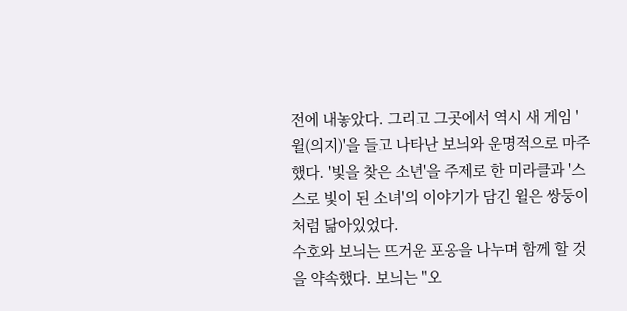전에 내놓았다. 그리고 그곳에서 역시 새 게임 '윌(의지)'을 들고 나타난 보늬와 운명적으로 마주했다. '빛을 찾은 소년'을 주제로 한 미라클과 '스스로 빛이 된 소녀'의 이야기가 담긴 윌은 쌍둥이처럼 닮아있었다.
수호와 보늬는 뜨거운 포옹을 나누며 함께 할 것을 약속했다. 보늬는 "오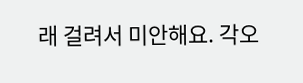래 걸려서 미안해요. 각오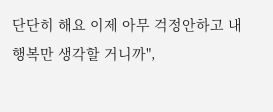단단히 해요 이제 아무 걱정안하고 내 행복만 생각할 거니까",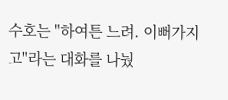수호는 "하여튼 느려. 이뻐가지고"라는 대화를 나눴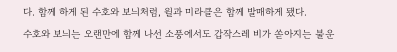다. 함께 하게 된 수호와 보늬처럼, 윌과 미라클은 함께 발매하게 됐다.
수호와 보늬는 오랜만에 함께 나선 소풍에서도 갑작스레 비가 쏟아지는 불운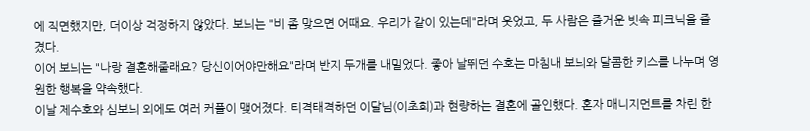에 직면했지만, 더이상 걱정하지 않았다. 보늬는 "비 좀 맞으면 어때요. 우리가 같이 있는데"라며 웃었고, 두 사람은 즐거운 빗속 피크닉을 즐겼다.
이어 보늬는 "나랑 결혼해줄래요? 당신이어야만해요"라며 반지 두개를 내밀었다. 좋아 날뛰던 수호는 마침내 보늬와 달콤한 키스를 나누며 영원한 행복을 약속했다.
이날 제수호와 심보늬 외에도 여러 커플이 맺어졌다. 티격태격하던 이달님(이초희)과 현량하는 결혼에 골인했다. 혼자 매니지먼트를 차린 한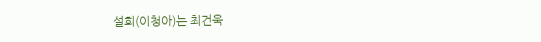설희(이청아)는 최건욱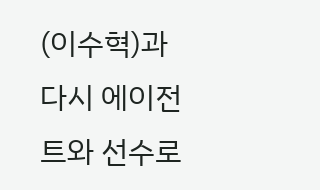(이수혁)과 다시 에이전트와 선수로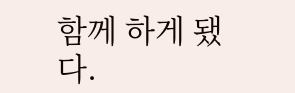함께 하게 됐다.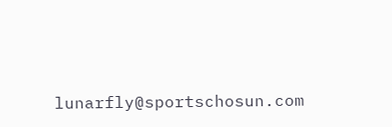lunarfly@sportschosun.com